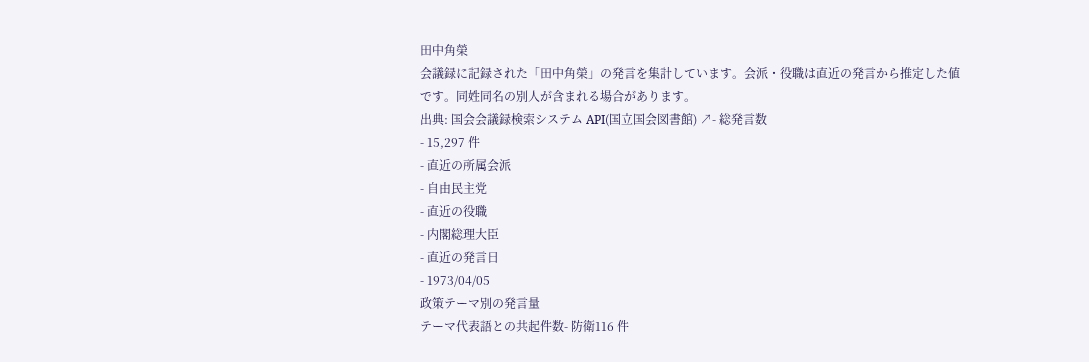田中角榮
会議録に記録された「田中角榮」の発言を集計しています。会派・役職は直近の発言から推定した値です。同姓同名の別人が含まれる場合があります。
出典: 国会会議録検索システム API(国立国会図書館) ↗- 総発言数
- 15,297 件
- 直近の所属会派
- 自由民主党
- 直近の役職
- 内閣総理大臣
- 直近の発言日
- 1973/04/05
政策テーマ別の発言量
テーマ代表語との共起件数- 防衛116 件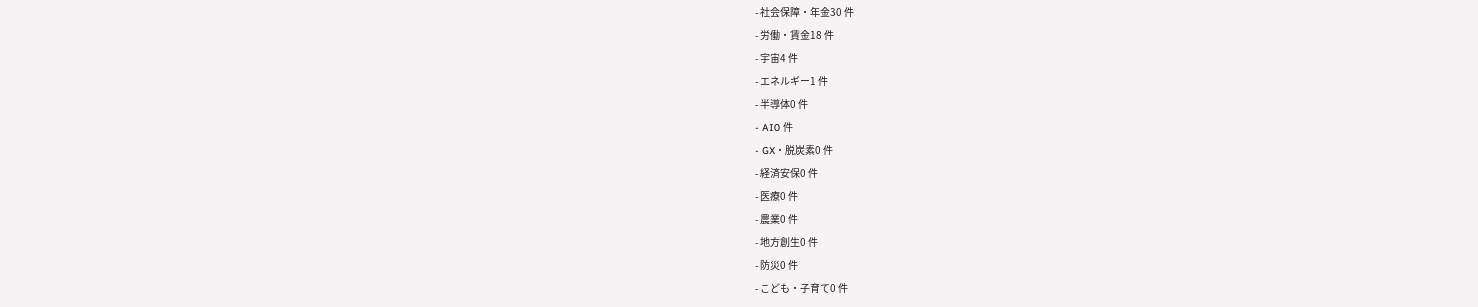- 社会保障・年金30 件
- 労働・賃金18 件
- 宇宙4 件
- エネルギー1 件
- 半導体0 件
- AI0 件
- GX・脱炭素0 件
- 経済安保0 件
- 医療0 件
- 農業0 件
- 地方創生0 件
- 防災0 件
- こども・子育て0 件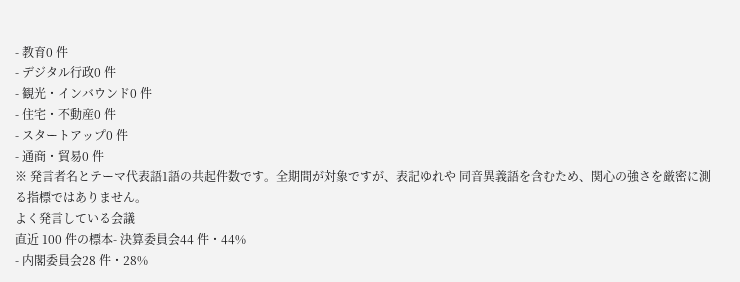- 教育0 件
- デジタル行政0 件
- 観光・インバウンド0 件
- 住宅・不動産0 件
- スタートアップ0 件
- 通商・貿易0 件
※ 発言者名とテーマ代表語1語の共起件数です。全期間が対象ですが、表記ゆれや 同音異義語を含むため、関心の強さを厳密に測る指標ではありません。
よく発言している会議
直近 100 件の標本- 決算委員会44 件・44%
- 内閣委員会28 件・28%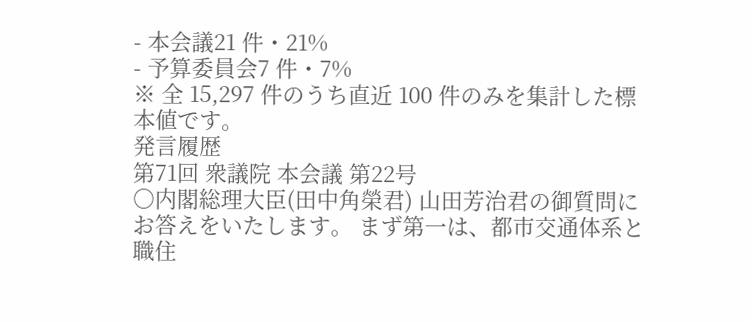- 本会議21 件・21%
- 予算委員会7 件・7%
※ 全 15,297 件のうち直近 100 件のみを集計した標本値です。
発言履歴
第71回 衆議院 本会議 第22号
○内閣総理大臣(田中角榮君) 山田芳治君の御質問にお答えをいたします。 まず第一は、都市交通体系と職住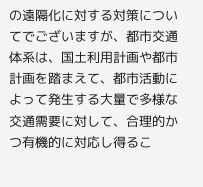の遠隔化に対する対策についてでございますが、都市交通体系は、国土利用計画や都市計画を踏まえて、都市活動によって発生する大量で多様な交通需要に対して、合理的かつ有機的に対応し得るこ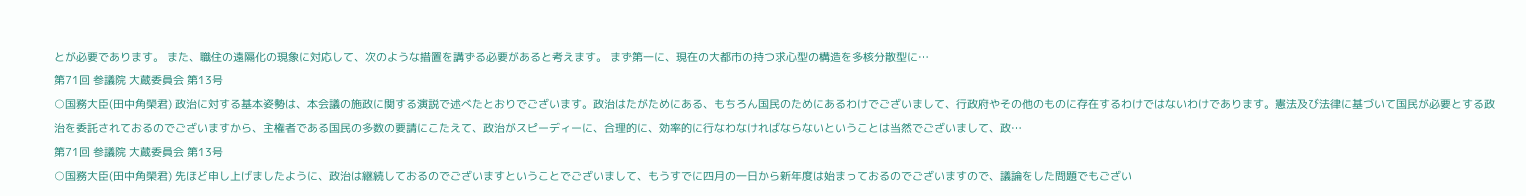とが必要であります。 また、職住の遠隔化の現象に対応して、次のような措置を講ずる必要があると考えます。 まず第一に、現在の大都市の持つ求心型の構造を多核分散型に…
第71回 参議院 大蔵委員会 第13号
○国務大臣(田中角榮君) 政治に対する基本姿勢は、本会議の施政に関する演説で述べたとおりでございます。政治はたがためにある、もちろん国民のためにあるわけでございまして、行政府やその他のものに存在するわけではないわけであります。憲法及び法律に基づいて国民が必要とする政治を委託されておるのでございますから、主権者である国民の多数の要請にこたえて、政治がスピーディーに、合理的に、効率的に行なわなければならないということは当然でございまして、政…
第71回 参議院 大蔵委員会 第13号
○国務大臣(田中角榮君) 先ほど申し上げましたように、政治は継続しておるのでございますということでございまして、もうすでに四月の一日から新年度は始まっておるのでございますので、議論をした問題でもござい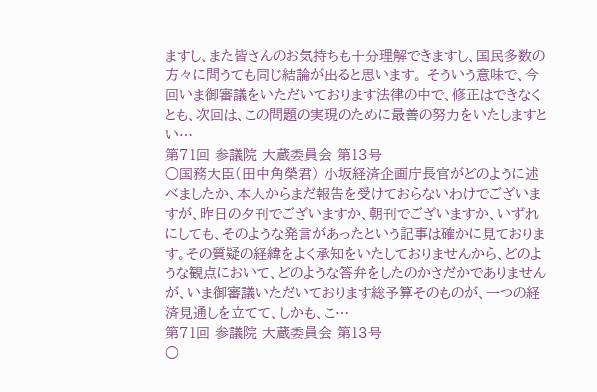ますし、また皆さんのお気持ちも十分理解できますし、国民多数の方々に問うても同じ結論が出ると思います。 そういう意味で、今回いま御審議をいただいております法律の中で、修正はできなくとも、次回は、この問題の実現のために最善の努力をいたしますとい…
第71回 参議院 大蔵委員会 第13号
○国務大臣(田中角榮君) 小坂経済企画庁長官がどのように述べましたか、本人からまだ報告を受けておらないわけでございますが、昨日の夕刊でございますか、朝刊でございますか、いずれにしても、そのような発言があったという記事は確かに見ております。その質疑の経緯をよく承知をいたしておりませんから、どのような観点において、どのような答弁をしたのかさだかでありませんが、いま御審議いただいております総予算そのものが、一つの経済見通しを立てて、しかも、こ…
第71回 参議院 大蔵委員会 第13号
○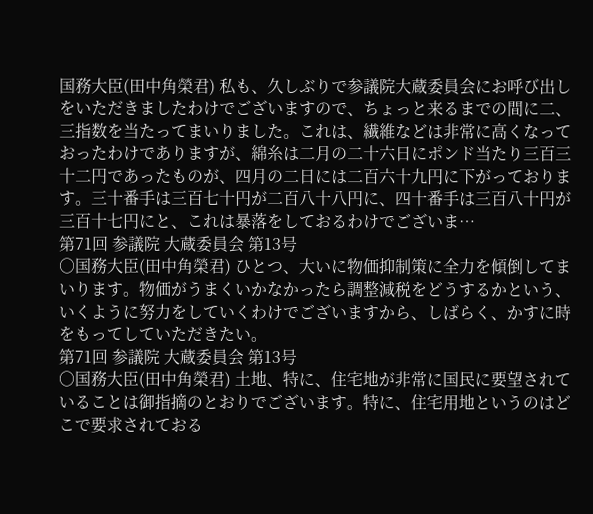国務大臣(田中角榮君) 私も、久しぶりで参議院大蔵委員会にお呼び出しをいただきましたわけでございますので、ちょっと来るまでの間に二、三指数を当たってまいりました。これは、繊維などは非常に高くなっておったわけでありますが、綿糸は二月の二十六日にポンド当たり三百三十二円であったものが、四月の二日には二百六十九円に下がっております。三十番手は三百七十円が二百八十八円に、四十番手は三百八十円が三百十七円にと、これは暴落をしておるわけでございま…
第71回 参議院 大蔵委員会 第13号
○国務大臣(田中角榮君) ひとつ、大いに物価抑制策に全力を傾倒してまいります。物価がうまくいかなかったら調整減税をどうするかという、いくように努力をしていくわけでございますから、しばらく、かすに時をもってしていただきたい。
第71回 参議院 大蔵委員会 第13号
○国務大臣(田中角榮君) 土地、特に、住宅地が非常に国民に要望されていることは御指摘のとおりでございます。特に、住宅用地というのはどこで要求されておる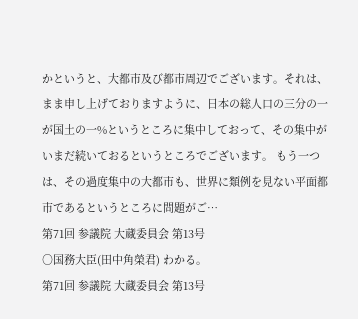かというと、大都市及び都市周辺でございます。それは、まま申し上げておりますように、日本の総人口の三分の一が国土の一%というところに集中しておって、その集中がいまだ続いておるというところでございます。 もう一つは、その過度集中の大都市も、世界に類例を見ない平面都市であるというところに問題がご…
第71回 参議院 大蔵委員会 第13号
○国務大臣(田中角榮君) わかる。
第71回 参議院 大蔵委員会 第13号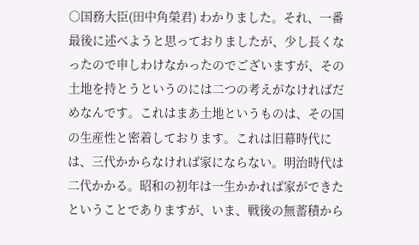○国務大臣(田中角榮君) わかりました。それ、一番最後に述べようと思っておりましたが、少し長くなったので申しわけなかったのでございますが、その土地を持とうというのには二つの考えがなければだめなんです。これはまあ土地というものは、その国の生産性と密着しております。これは旧幕時代には、三代かからなければ家にならない。明治時代は二代かかる。昭和の初年は一生かかれば家ができたということでありますが、いま、戦後の無蓄積から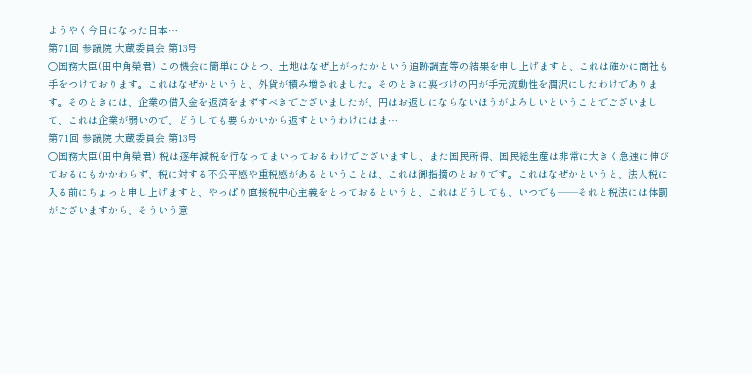ようやく今日になった日本…
第71回 参議院 大蔵委員会 第13号
○国務大臣(田中角榮君) この機会に簡単にひとつ、土地はなぜ上がったかという追跡調査等の結果を申し上げますと、これは確かに商社も手をつけております。これはなぜかというと、外貨が積み増されました。そのときに裏づけの円が手元流動性を潤沢にしたわけであります。そのときには、企業の借入金を返済をまずすべきでございましたが、円はお返しにならないほうがよろしいということでございまして、これは企業が弱いので、どうしても要らかいから返すというわけにはま…
第71回 参議院 大蔵委員会 第13号
○国務大臣(田中角榮君) 税は逐年減税を行なってまいっておるわけでございますし、また国民所得、国民総生産は非常に大きく急速に伸びておるにもかかわらず、税に対する不公平感や重税感があるということは、これは御指摘のとおりです。これはなぜかというと、法人税に入る前にちょっと申し上げますと、やっぱり直接税中心主義をとっておるというと、これはどうしても、いつでも——それと税法には体罰がございますから、そういう意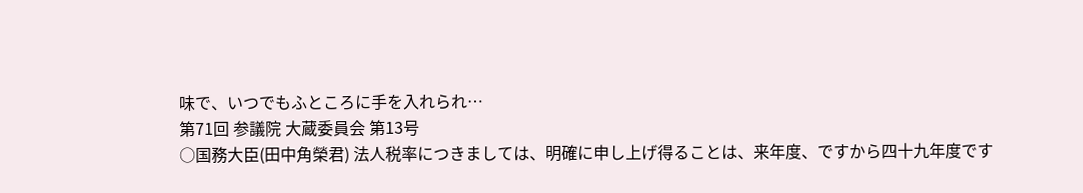味で、いつでもふところに手を入れられ…
第71回 参議院 大蔵委員会 第13号
○国務大臣(田中角榮君) 法人税率につきましては、明確に申し上げ得ることは、来年度、ですから四十九年度です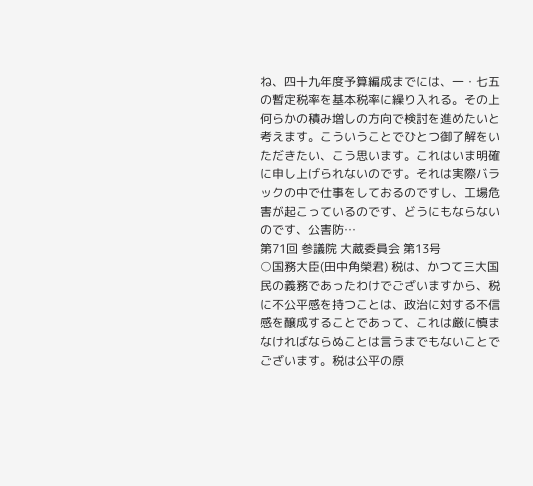ね、四十九年度予算編成までには、一・七五の暫定税率を基本税率に繰り入れる。その上何らかの積み増しの方向で検討を進めたいと考えます。こういうことでひとつ御了解をいただきたい、こう思います。これはいま明確に申し上げられないのです。それは実際バラックの中で仕事をしておるのですし、工場危害が起こっているのです、どうにもならないのです、公害防…
第71回 参議院 大蔵委員会 第13号
○国務大臣(田中角榮君) 税は、かつて三大国民の義務であったわけでございますから、税に不公平感を持つことは、政治に対する不信感を醸成することであって、これは厳に慎まなければならぬことは言うまでもないことでございます。税は公平の原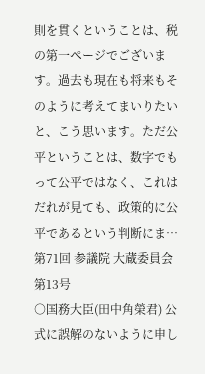則を貫くということは、税の第一ページでございます。過去も現在も将来もそのように考えてまいりたいと、こう思います。ただ公平ということは、数字でもって公平ではなく、これはだれが見ても、政策的に公平であるという判断にま…
第71回 参議院 大蔵委員会 第13号
○国務大臣(田中角榮君) 公式に誤解のないように申し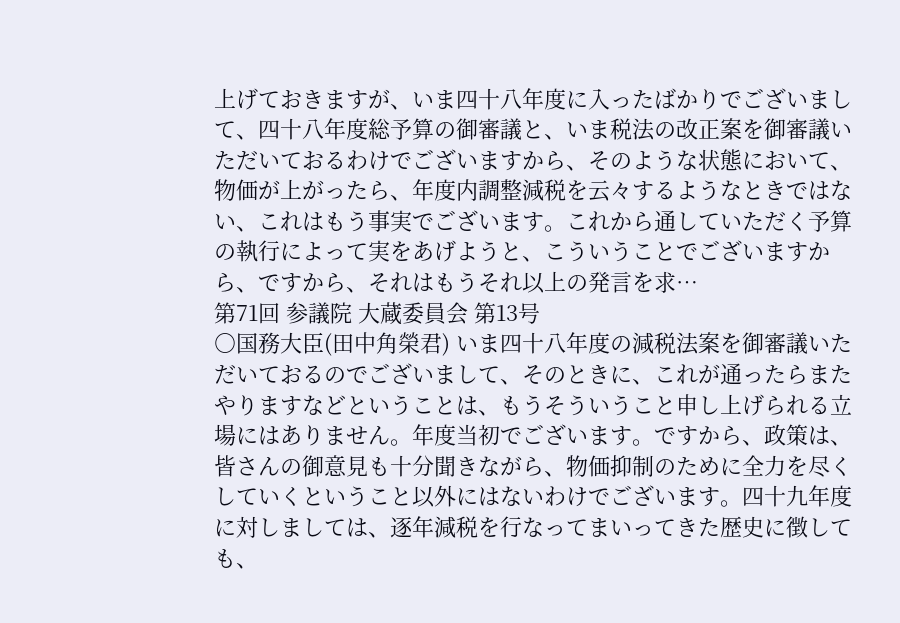上げておきますが、いま四十八年度に入ったばかりでございまして、四十八年度総予算の御審議と、いま税法の改正案を御審議いただいておるわけでございますから、そのような状態において、物価が上がったら、年度内調整減税を云々するようなときではない、これはもう事実でございます。これから通していただく予算の執行によって実をあげようと、こういうことでございますから、ですから、それはもうそれ以上の発言を求…
第71回 参議院 大蔵委員会 第13号
○国務大臣(田中角榮君) いま四十八年度の減税法案を御審議いただいておるのでございまして、そのときに、これが通ったらまたやりますなどということは、もうそういうこと申し上げられる立場にはありません。年度当初でございます。ですから、政策は、皆さんの御意見も十分聞きながら、物価抑制のために全力を尽くしていくということ以外にはないわけでございます。四十九年度に対しましては、逐年減税を行なってまいってきた歴史に徴しても、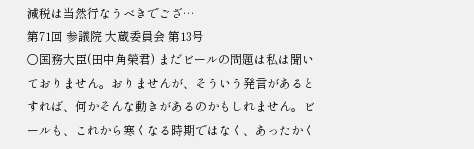減税は当然行なうべきでござ…
第71回 参議院 大蔵委員会 第13号
○国務大臣(田中角榮君) まだビールの問題は私は聞いておりません。おりませんが、そういう発言があるとすれば、何かそんな動きがあるのかもしれません。ビールも、これから寒くなる時期ではなく、あったかく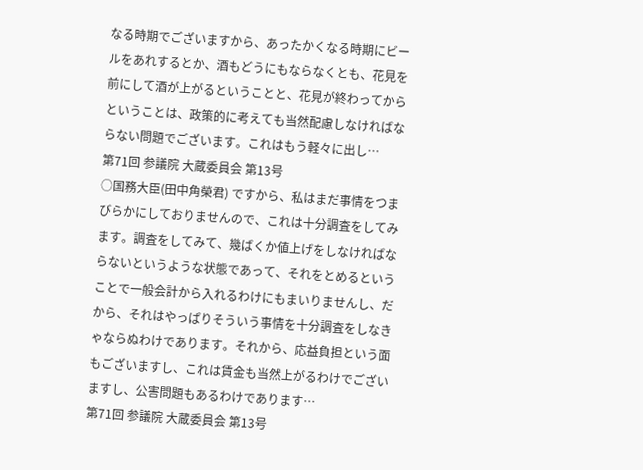なる時期でございますから、あったかくなる時期にビールをあれするとか、酒もどうにもならなくとも、花見を前にして酒が上がるということと、花見が終わってからということは、政策的に考えても当然配慮しなければならない問題でございます。これはもう軽々に出し…
第71回 参議院 大蔵委員会 第13号
○国務大臣(田中角榮君) ですから、私はまだ事情をつまびらかにしておりませんので、これは十分調査をしてみます。調査をしてみて、幾ばくか値上げをしなければならないというような状態であって、それをとめるということで一般会計から入れるわけにもまいりませんし、だから、それはやっぱりそういう事情を十分調査をしなきゃならぬわけであります。それから、応益負担という面もございますし、これは賃金も当然上がるわけでございますし、公害問題もあるわけであります…
第71回 参議院 大蔵委員会 第13号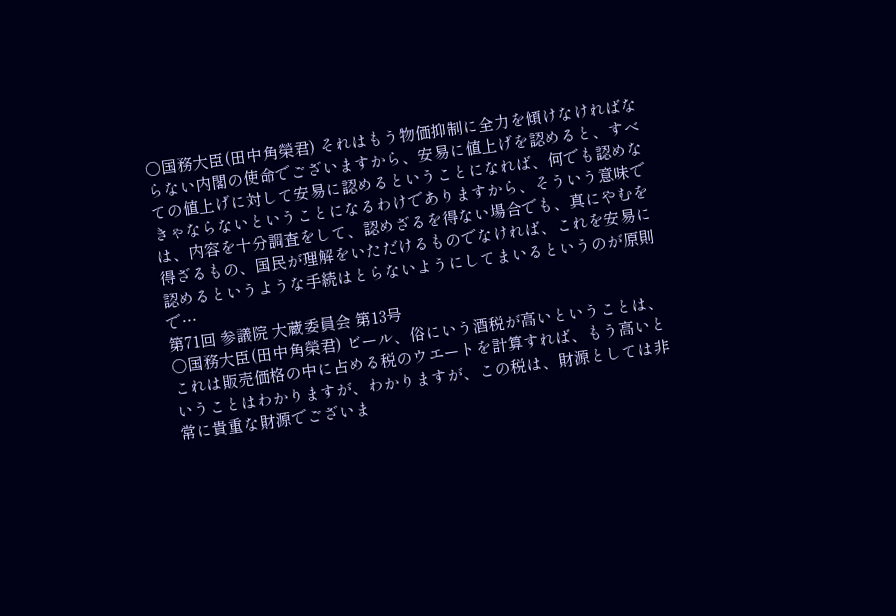○国務大臣(田中角榮君) それはもう物価抑制に全力を傾けなければならない内閣の使命でございますから、安易に値上げを認めると、すべての値上げに対して安易に認めるということになれば、何でも認めなきゃならないということになるわけでありますから、そういう意味では、内容を十分調査をして、認めざるを得ない場合でも、真にやむを得ざるもの、国民が理解をいただけるものでなければ、これを安易に認めるというような手続はとらないようにしてまいるというのが原則で…
第71回 参議院 大蔵委員会 第13号
○国務大臣(田中角榮君) ビール、俗にいう酒税が高いということは、これは販売価格の中に占める税のウエートを計算すれば、もう高いということはわかりますが、わかりますが、この税は、財源としては非常に貴重な財源でございま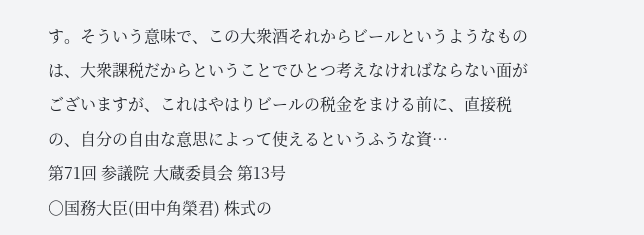す。そういう意味で、この大衆酒それからビールというようなものは、大衆課税だからということでひとつ考えなければならない面がございますが、これはやはりビールの税金をまける前に、直接税の、自分の自由な意思によって使えるというふうな資…
第71回 参議院 大蔵委員会 第13号
○国務大臣(田中角榮君) 株式の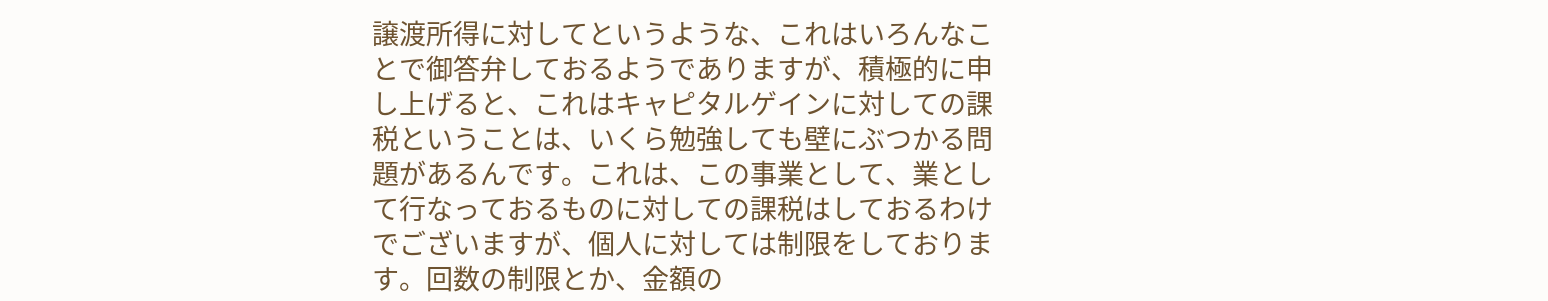譲渡所得に対してというような、これはいろんなことで御答弁しておるようでありますが、積極的に申し上げると、これはキャピタルゲインに対しての課税ということは、いくら勉強しても壁にぶつかる問題があるんです。これは、この事業として、業として行なっておるものに対しての課税はしておるわけでございますが、個人に対しては制限をしております。回数の制限とか、金額の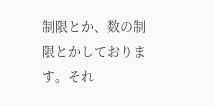制限とか、数の制限とかしております。それ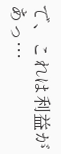で、これは利益があっ…